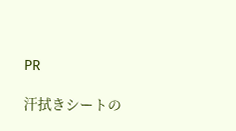PR

汗拭きシートの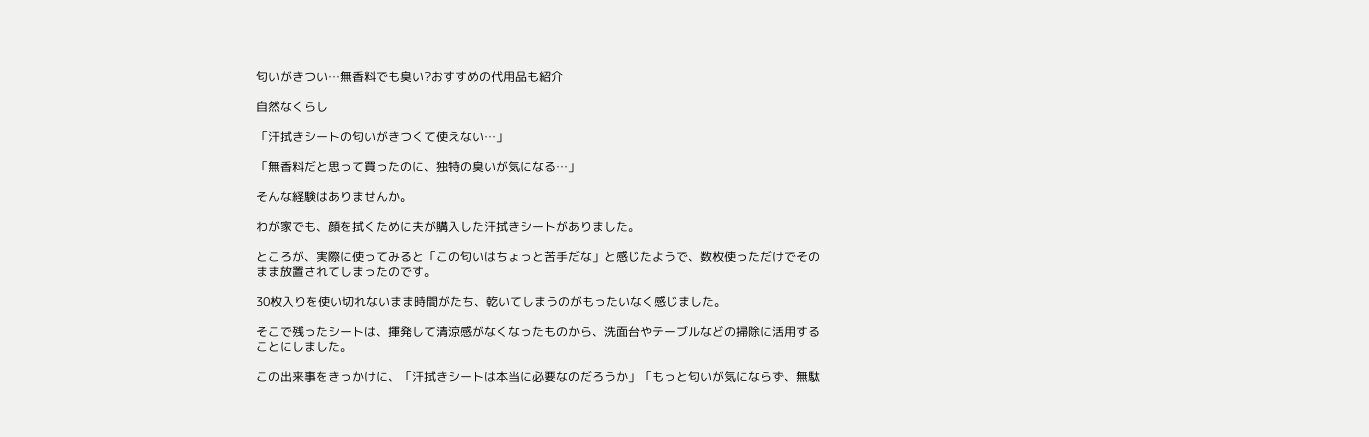匂いがきつい…無香料でも臭い?おすすめの代用品も紹介

自然なくらし

「汗拭きシートの匂いがきつくて使えない…」

「無香料だと思って買ったのに、独特の臭いが気になる…」

そんな経験はありませんか。

わが家でも、顔を拭くために夫が購入した汗拭きシートがありました。

ところが、実際に使ってみると「この匂いはちょっと苦手だな」と感じたようで、数枚使っただけでそのまま放置されてしまったのです。

30枚入りを使い切れないまま時間がたち、乾いてしまうのがもったいなく感じました。

そこで残ったシートは、揮発して清涼感がなくなったものから、洗面台やテーブルなどの掃除に活用することにしました。

この出来事をきっかけに、「汗拭きシートは本当に必要なのだろうか」「もっと匂いが気にならず、無駄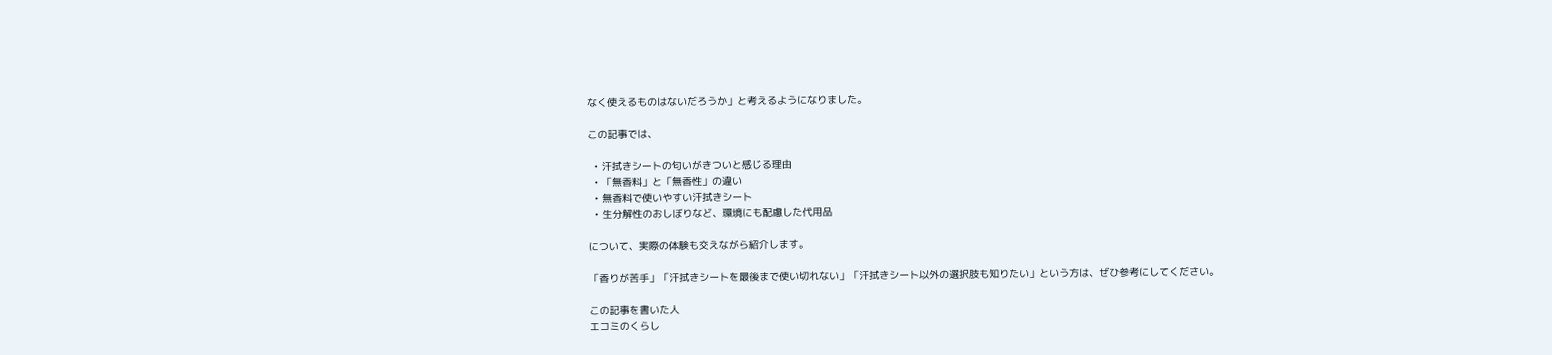なく使えるものはないだろうか」と考えるようになりました。

この記事では、

  • 汗拭きシートの匂いがきついと感じる理由
  • 「無香料」と「無香性」の違い
  • 無香料で使いやすい汗拭きシート
  • 生分解性のおしぼりなど、環境にも配慮した代用品

について、実際の体験も交えながら紹介します。

「香りが苦手」「汗拭きシートを最後まで使い切れない」「汗拭きシート以外の選択肢も知りたい」という方は、ぜひ参考にしてください。

この記事を書いた人
エコミのくらし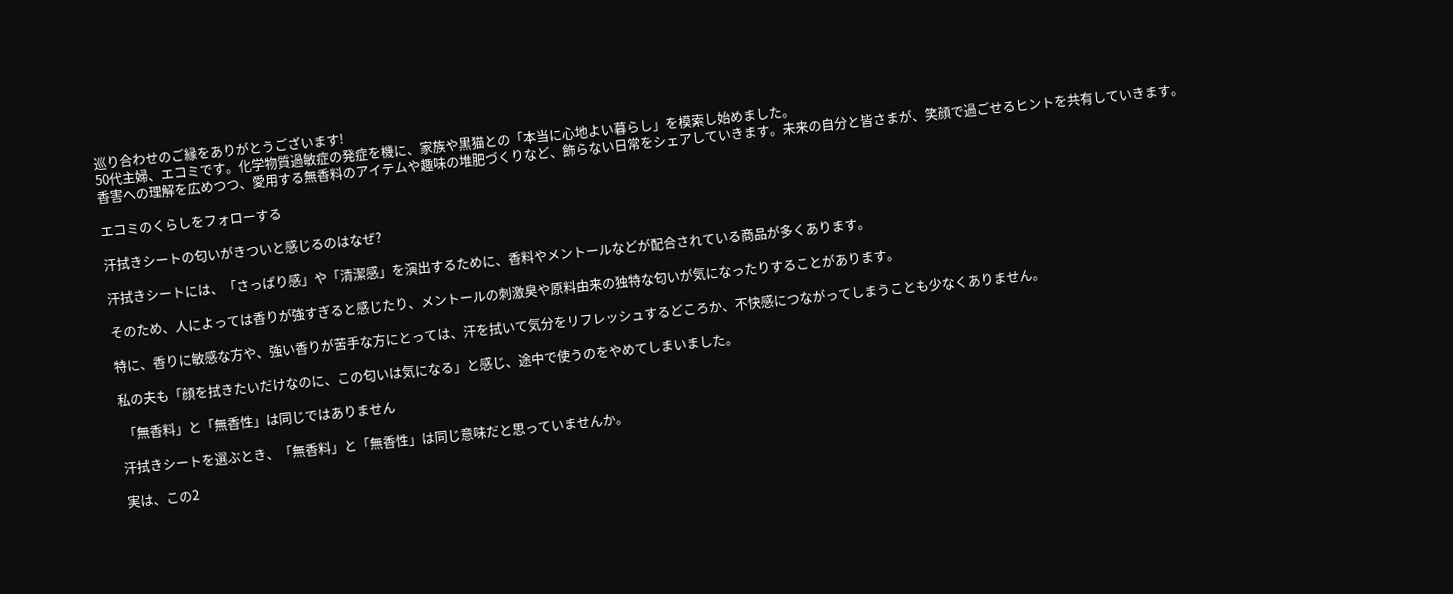巡り合わせのご縁をありがとうございます!
50代主婦、エコミです。化学物質過敏症の発症を機に、家族や黒猫との「本当に心地よい暮らし」を模索し始めました。
香害への理解を広めつつ、愛用する無香料のアイテムや趣味の堆肥づくりなど、飾らない日常をシェアしていきます。未来の自分と皆さまが、笑顔で過ごせるヒントを共有していきます。

エコミのくらしをフォローする

汗拭きシートの匂いがきついと感じるのはなぜ?

汗拭きシートには、「さっぱり感」や「清潔感」を演出するために、香料やメントールなどが配合されている商品が多くあります。

そのため、人によっては香りが強すぎると感じたり、メントールの刺激臭や原料由来の独特な匂いが気になったりすることがあります。

特に、香りに敏感な方や、強い香りが苦手な方にとっては、汗を拭いて気分をリフレッシュするどころか、不快感につながってしまうことも少なくありません。

私の夫も「顔を拭きたいだけなのに、この匂いは気になる」と感じ、途中で使うのをやめてしまいました。

 「無香料」と「無香性」は同じではありません

汗拭きシートを選ぶとき、「無香料」と「無香性」は同じ意味だと思っていませんか。

実は、この2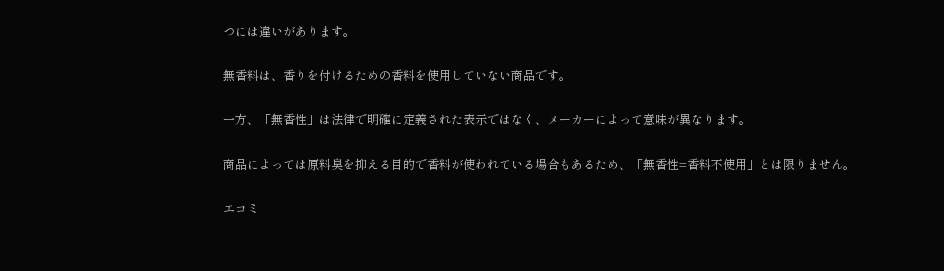つには違いがあります。

無香料は、香りを付けるための香料を使用していない商品です。

一方、「無香性」は法律で明確に定義された表示ではなく、メーカーによって意味が異なります。

商品によっては原料臭を抑える目的で香料が使われている場合もあるため、「無香性=香料不使用」とは限りません。

エコミ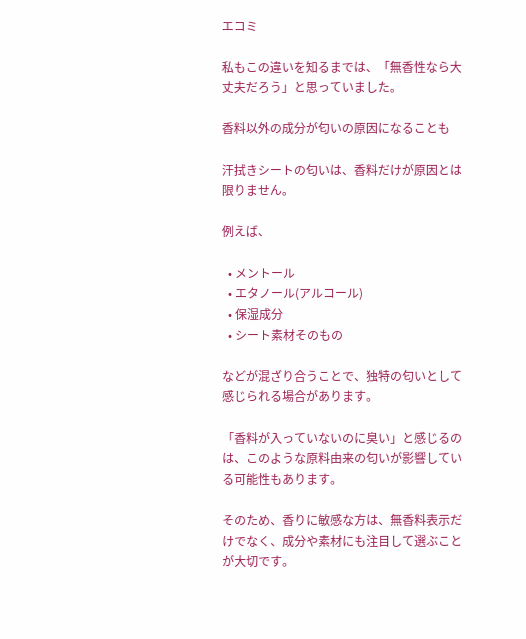エコミ

私もこの違いを知るまでは、「無香性なら大丈夫だろう」と思っていました。

香料以外の成分が匂いの原因になることも

汗拭きシートの匂いは、香料だけが原因とは限りません。

例えば、

  • メントール
  • エタノール(アルコール)
  • 保湿成分
  • シート素材そのもの

などが混ざり合うことで、独特の匂いとして感じられる場合があります。

「香料が入っていないのに臭い」と感じるのは、このような原料由来の匂いが影響している可能性もあります。

そのため、香りに敏感な方は、無香料表示だけでなく、成分や素材にも注目して選ぶことが大切です。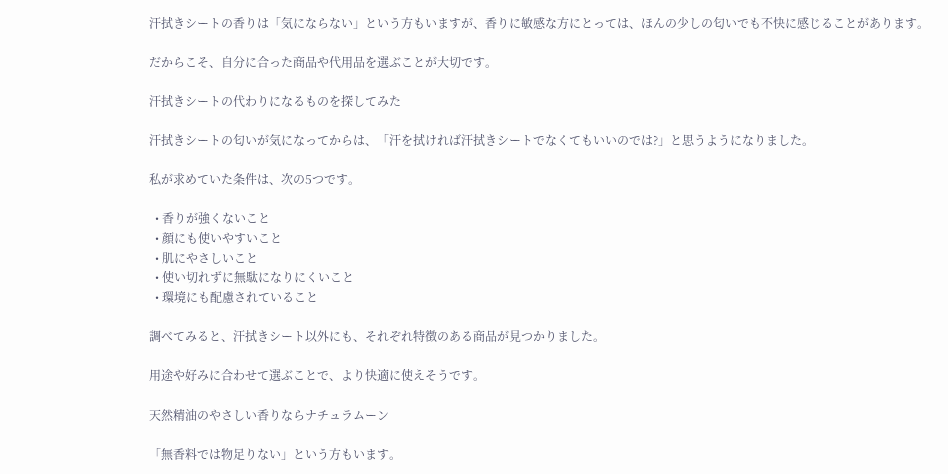汗拭きシートの香りは「気にならない」という方もいますが、香りに敏感な方にとっては、ほんの少しの匂いでも不快に感じることがあります。

だからこそ、自分に合った商品や代用品を選ぶことが大切です。

汗拭きシートの代わりになるものを探してみた

汗拭きシートの匂いが気になってからは、「汗を拭ければ汗拭きシートでなくてもいいのでは?」と思うようになりました。

私が求めていた条件は、次の5つです。

  • 香りが強くないこと
  • 顔にも使いやすいこと
  • 肌にやさしいこと
  • 使い切れずに無駄になりにくいこと
  • 環境にも配慮されていること

調べてみると、汗拭きシート以外にも、それぞれ特徴のある商品が見つかりました。

用途や好みに合わせて選ぶことで、より快適に使えそうです。

天然精油のやさしい香りならナチュラムーン

「無香料では物足りない」という方もいます。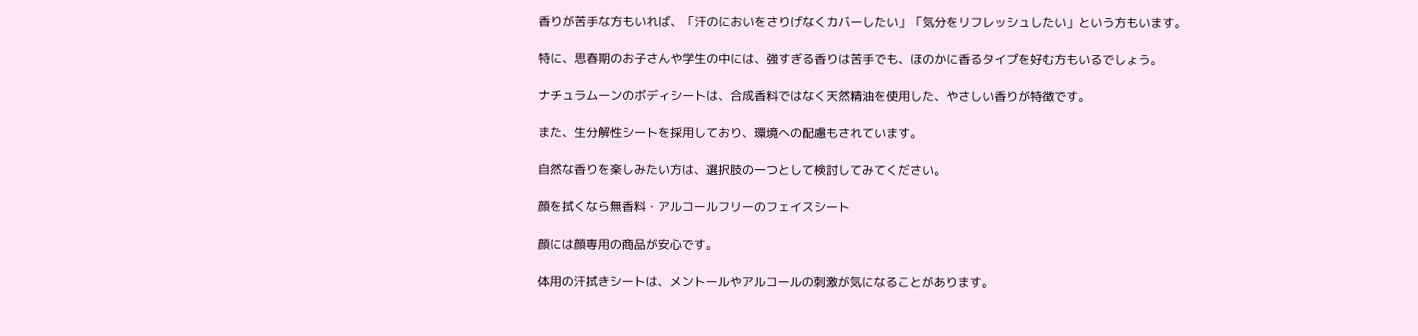香りが苦手な方もいれば、「汗のにおいをさりげなくカバーしたい」「気分をリフレッシュしたい」という方もいます。

特に、思春期のお子さんや学生の中には、強すぎる香りは苦手でも、ほのかに香るタイプを好む方もいるでしょう。

ナチュラムーンのボディシートは、合成香料ではなく天然精油を使用した、やさしい香りが特徴です。

また、生分解性シートを採用しており、環境への配慮もされています。

自然な香りを楽しみたい方は、選択肢の一つとして検討してみてください。

顔を拭くなら無香料・アルコールフリーのフェイスシート

顔には顔専用の商品が安心です。

体用の汗拭きシートは、メントールやアルコールの刺激が気になることがあります。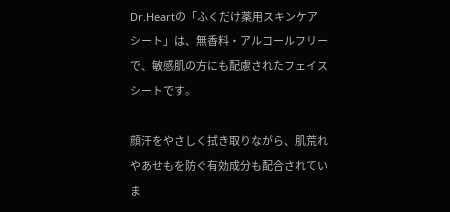Dr.Heartの「ふくだけ薬用スキンケアシート」は、無香料・アルコールフリーで、敏感肌の方にも配慮されたフェイスシートです。

顔汗をやさしく拭き取りながら、肌荒れやあせもを防ぐ有効成分も配合されていま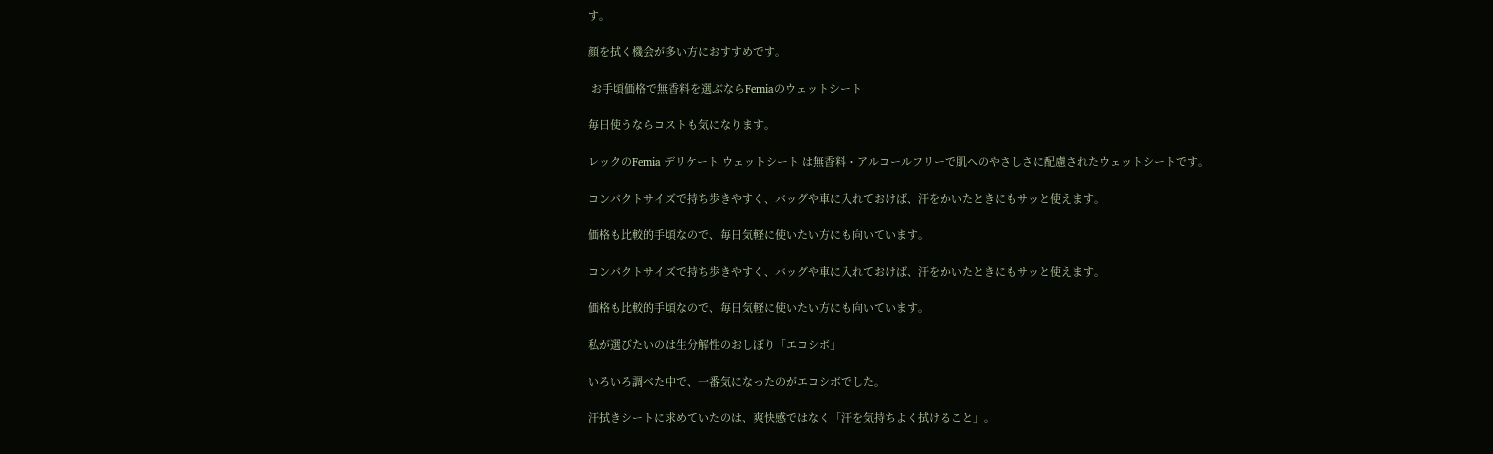す。

顔を拭く機会が多い方におすすめです。

 お手頃価格で無香料を選ぶならFemiaのウェットシート

毎日使うならコストも気になります。

レックのFemia デリケート ウェットシート は無香料・アルコールフリーで肌へのやさしさに配慮されたウェットシートです。

コンパクトサイズで持ち歩きやすく、バッグや車に入れておけば、汗をかいたときにもサッと使えます。

価格も比較的手頃なので、毎日気軽に使いたい方にも向いています。

コンパクトサイズで持ち歩きやすく、バッグや車に入れておけば、汗をかいたときにもサッと使えます。

価格も比較的手頃なので、毎日気軽に使いたい方にも向いています。

私が選びたいのは生分解性のおしぼり「エコシボ」

いろいろ調べた中で、一番気になったのがエコシボでした。

汗拭きシートに求めていたのは、爽快感ではなく「汗を気持ちよく拭けること」。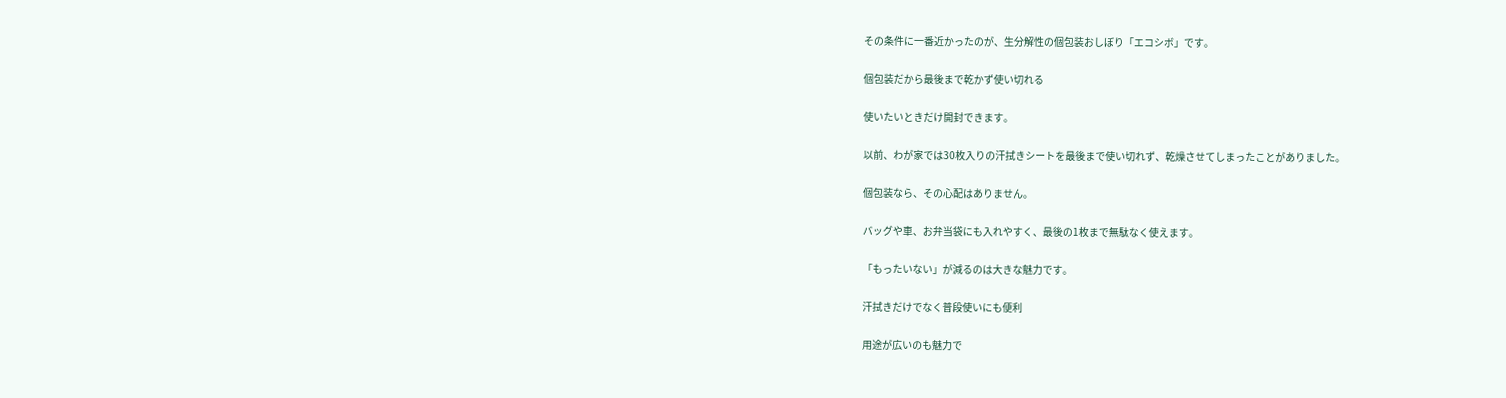その条件に一番近かったのが、生分解性の個包装おしぼり「エコシボ」です。

個包装だから最後まで乾かず使い切れる

使いたいときだけ開封できます。

以前、わが家では30枚入りの汗拭きシートを最後まで使い切れず、乾燥させてしまったことがありました。

個包装なら、その心配はありません。

バッグや車、お弁当袋にも入れやすく、最後の1枚まで無駄なく使えます。

「もったいない」が減るのは大きな魅力です。

汗拭きだけでなく普段使いにも便利

用途が広いのも魅力で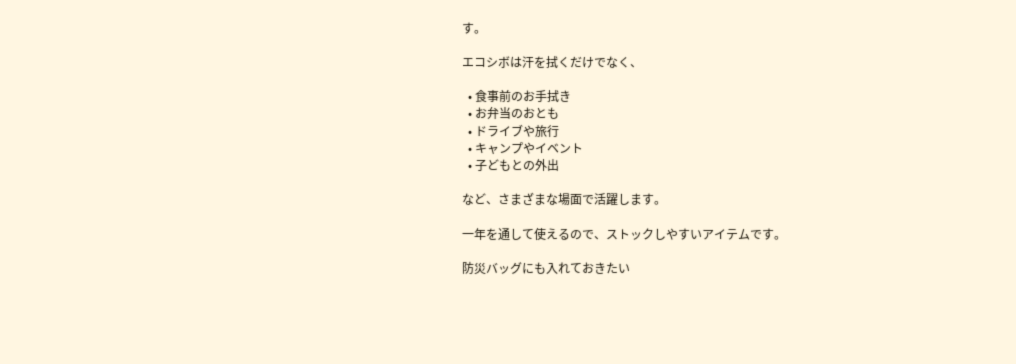す。

エコシボは汗を拭くだけでなく、

  • 食事前のお手拭き
  • お弁当のおとも
  • ドライブや旅行
  • キャンプやイベント
  • 子どもとの外出

など、さまざまな場面で活躍します。

一年を通して使えるので、ストックしやすいアイテムです。

防災バッグにも入れておきたい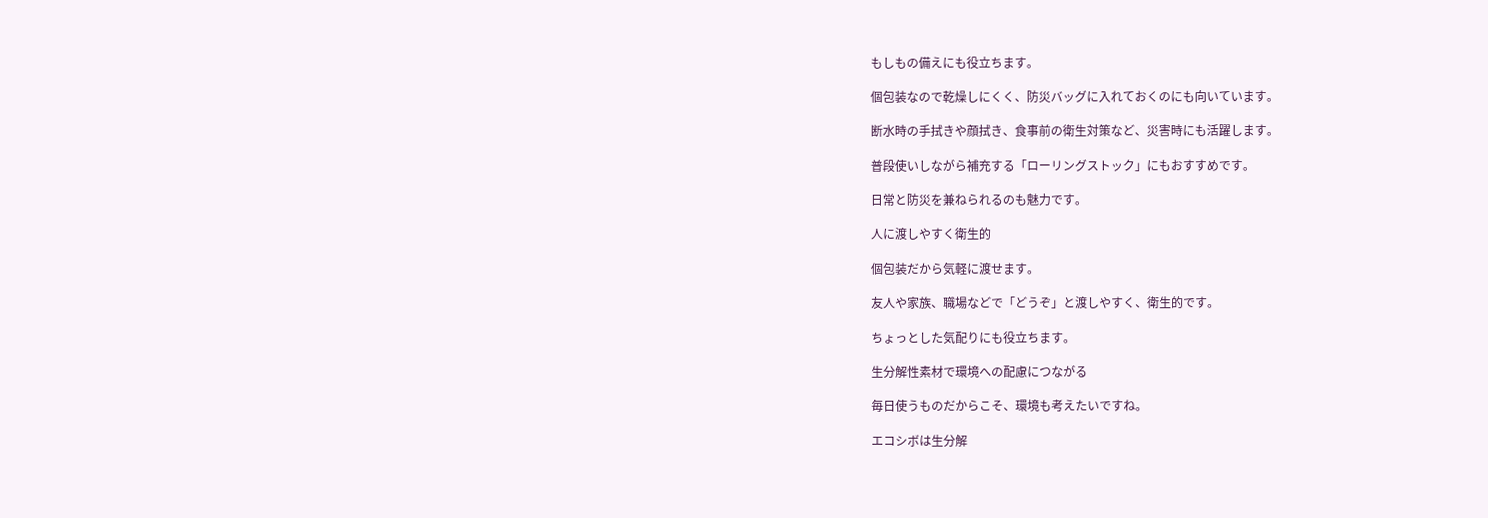もしもの備えにも役立ちます。

個包装なので乾燥しにくく、防災バッグに入れておくのにも向いています。

断水時の手拭きや顔拭き、食事前の衛生対策など、災害時にも活躍します。

普段使いしながら補充する「ローリングストック」にもおすすめです。

日常と防災を兼ねられるのも魅力です。

人に渡しやすく衛生的

個包装だから気軽に渡せます。

友人や家族、職場などで「どうぞ」と渡しやすく、衛生的です。

ちょっとした気配りにも役立ちます。

生分解性素材で環境への配慮につながる

毎日使うものだからこそ、環境も考えたいですね。

エコシボは生分解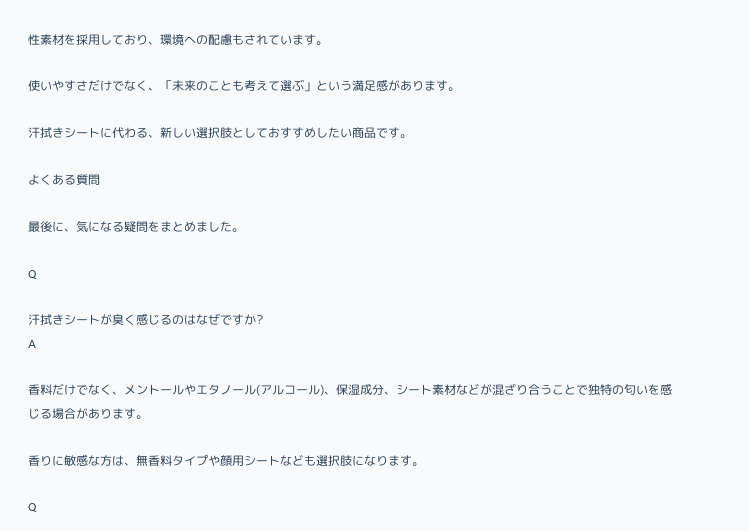性素材を採用しており、環境への配慮もされています。

使いやすさだけでなく、「未来のことも考えて選ぶ」という満足感があります。

汗拭きシートに代わる、新しい選択肢としておすすめしたい商品です。

よくある質問

最後に、気になる疑問をまとめました。

Q

汗拭きシートが臭く感じるのはなぜですか?
A

香料だけでなく、メントールやエタノール(アルコール)、保湿成分、シート素材などが混ざり合うことで独特の匂いを感じる場合があります。

香りに敏感な方は、無香料タイプや顔用シートなども選択肢になります。

Q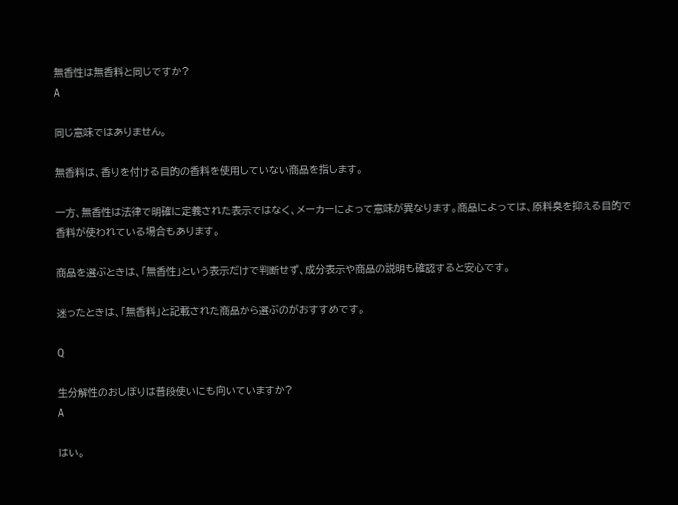無香性は無香料と同じですか?
A

同じ意味ではありません。

無香料は、香りを付ける目的の香料を使用していない商品を指します。

一方、無香性は法律で明確に定義された表示ではなく、メーカーによって意味が異なります。商品によっては、原料臭を抑える目的で香料が使われている場合もあります。

商品を選ぶときは、「無香性」という表示だけで判断せず、成分表示や商品の説明も確認すると安心です。

迷ったときは、「無香料」と記載された商品から選ぶのがおすすめです。

Q

生分解性のおしぼりは普段使いにも向いていますか?
A

はい。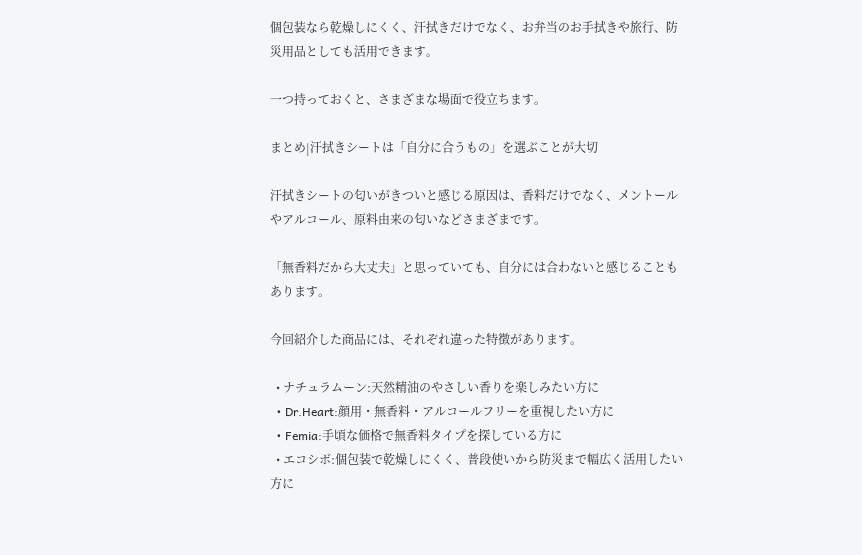個包装なら乾燥しにくく、汗拭きだけでなく、お弁当のお手拭きや旅行、防災用品としても活用できます。

一つ持っておくと、さまざまな場面で役立ちます。

まとめ|汗拭きシートは「自分に合うもの」を選ぶことが大切

汗拭きシートの匂いがきついと感じる原因は、香料だけでなく、メントールやアルコール、原料由来の匂いなどさまざまです。

「無香料だから大丈夫」と思っていても、自分には合わないと感じることもあります。

今回紹介した商品には、それぞれ違った特徴があります。

  • ナチュラムーン:天然精油のやさしい香りを楽しみたい方に
  • Dr.Heart:顔用・無香料・アルコールフリーを重視したい方に
  • Femia:手頃な価格で無香料タイプを探している方に
  • エコシボ:個包装で乾燥しにくく、普段使いから防災まで幅広く活用したい方に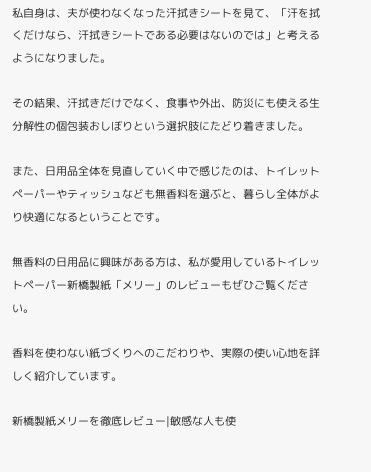私自身は、夫が使わなくなった汗拭きシートを見て、「汗を拭くだけなら、汗拭きシートである必要はないのでは」と考えるようになりました。

その結果、汗拭きだけでなく、食事や外出、防災にも使える生分解性の個包装おしぼりという選択肢にたどり着きました。

また、日用品全体を見直していく中で感じたのは、トイレットペーパーやティッシュなども無香料を選ぶと、暮らし全体がより快適になるということです。

無香料の日用品に興味がある方は、私が愛用しているトイレットペーパー新橋製紙「メリー」のレビューもぜひご覧ください。

香料を使わない紙づくりへのこだわりや、実際の使い心地を詳しく紹介しています。

新橋製紙メリーを徹底レビュー|敏感な人も使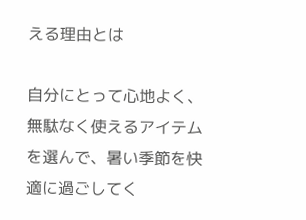える理由とは

自分にとって心地よく、無駄なく使えるアイテムを選んで、暑い季節を快適に過ごしてく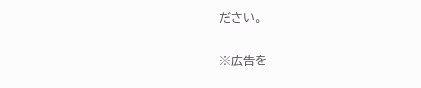ださい。

※広告を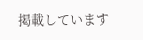掲載しています